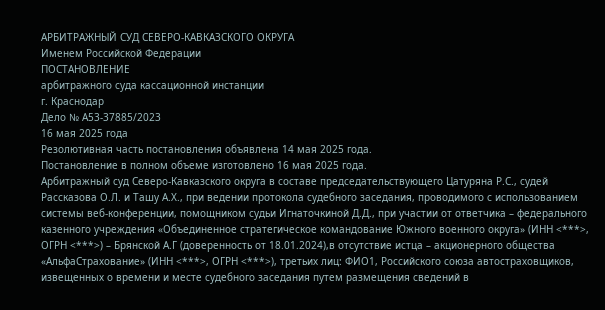АРБИТРАЖНЫЙ СУД СЕВЕРО-КАВКАЗСКОГО ОКРУГА
Именем Российской Федерации
ПОСТАНОВЛЕНИЕ
арбитражного суда кассационной инстанции
г. Краснодар
Дело № А53-37885/2023
16 мая 2025 года
Резолютивная часть постановления объявлена 14 мая 2025 года.
Постановление в полном объеме изготовлено 16 мая 2025 года.
Арбитражный суд Северо-Кавказского округа в составе председательствующего Цатуряна Р.С., судей Рассказова О.Л. и Ташу А.Х., при ведении протокола судебного заседания, проводимого с использованием системы веб-конференции, помощником судьи Игнаточкиной Д.Д., при участии от ответчика – федерального казенного учреждения «Объединенное стратегическое командование Южного военного округа» (ИНН <***>, ОГРН <***>) – Брянской А.Г (доверенность от 18.01.2024),в отсутствие истца – акционерного общества «АльфаСтрахование» (ИНН <***>, ОГРН <***>), третьих лиц: ФИО1, Российского союза автостраховщиков, извещенных о времени и месте судебного заседания путем размещения сведений в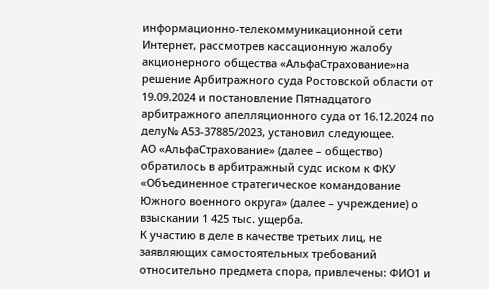информационно-телекоммуникационной сети Интернет, рассмотрев кассационную жалобу акционерного общества «АльфаСтрахование»на решение Арбитражного суда Ростовской области от 19.09.2024 и постановление Пятнадцатого арбитражного апелляционного суда от 16.12.2024 по делу№ А53-37885/2023, установил следующее.
АО «АльфаСтрахование» (далее – общество) обратилось в арбитражный судс иском к ФКУ «Объединенное стратегическое командование Южного военного округа» (далее – учреждение) о взыскании 1 425 тыс. ущерба.
К участию в деле в качестве третьих лиц, не заявляющих самостоятельных требований относительно предмета спора, привлечены: ФИО1 и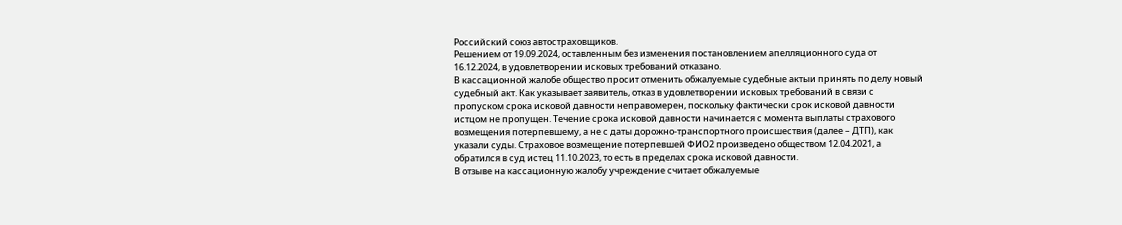Российский союз автостраховщиков.
Решением от 19.09.2024, оставленным без изменения постановлением апелляционного суда от 16.12.2024, в удовлетворении исковых требований отказано.
В кассационной жалобе общество просит отменить обжалуемые судебные актыи принять по делу новый судебный акт. Как указывает заявитель, отказ в удовлетворении исковых требований в связи с пропуском срока исковой давности неправомерен, поскольку фактически срок исковой давности истцом не пропущен. Течение срока исковой давности начинается с момента выплаты страхового возмещения потерпевшему, а не с даты дорожно-транспортного происшествия (далее – ДТП), как указали суды. Страховое возмещение потерпевшей ФИО2 произведено обществом 12.04.2021, а обратился в суд истец 11.10.2023, то есть в пределах срока исковой давности.
В отзыве на кассационную жалобу учреждение считает обжалуемые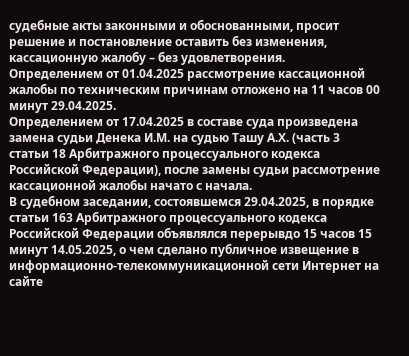судебные акты законными и обоснованными, просит решение и постановление оставить без изменения, кассационную жалобу – без удовлетворения.
Определением от 01.04.2025 рассмотрение кассационной жалобы по техническим причинам отложено на 11 часов 00 минут 29.04.2025.
Определением от 17.04.2025 в составе суда произведена замена судьи Денека И.М. на судью Ташу А.Х. (часть 3 статьи 18 Арбитражного процессуального кодекса Российской Федерации), после замены судьи рассмотрение кассационной жалобы начато с начала.
В судебном заседании, состоявшемся 29.04.2025, в порядке статьи 163 Арбитражного процессуального кодекса Российской Федерации объявлялся перерывдо 15 часов 15 минут 14.05.2025, о чем сделано публичное извещение в информационно-телекоммуникационной сети Интернет на сайте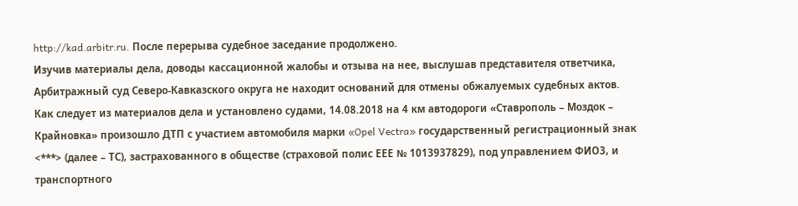http://kad.arbitr.ru. После перерыва судебное заседание продолжено.
Изучив материалы дела, доводы кассационной жалобы и отзыва на нее, выслушав представителя ответчика, Арбитражный суд Северо-Кавказского округа не находит оснований для отмены обжалуемых судебных актов.
Как следует из материалов дела и установлено судами, 14.08.2018 на 4 км автодороги «Ставрополь – Моздок – Крайновка» произошло ДТП с участием автомобиля марки «Opel Vectra» государственный регистрационный знак <***> (далее – ТС), застрахованного в обществе (страховой полис ЕЕЕ № 1013937829), под управлением ФИО3, и транспортного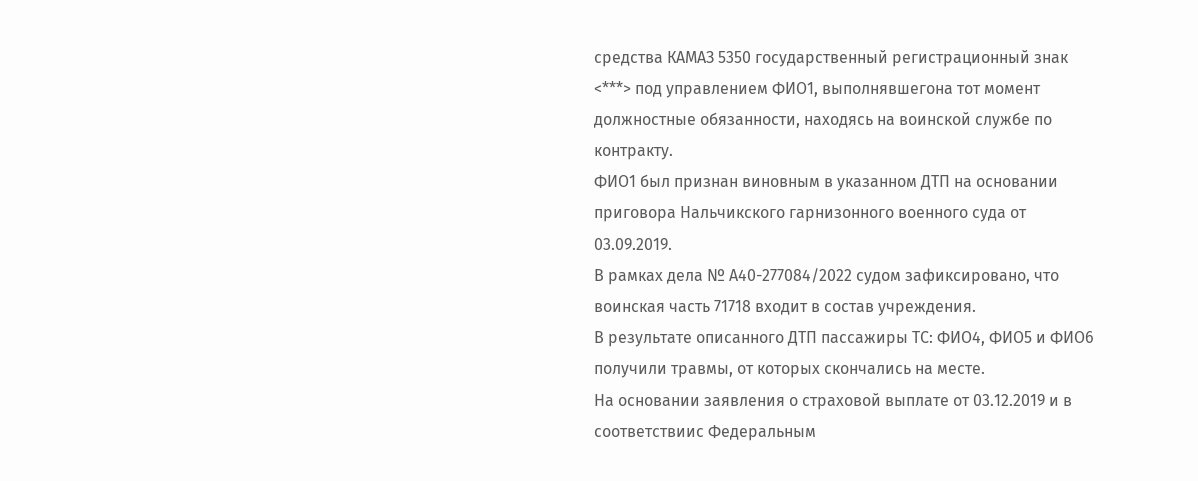средства КАМАЗ 5350 государственный регистрационный знак <***> под управлением ФИО1, выполнявшегона тот момент должностные обязанности, находясь на воинской службе по контракту.
ФИО1 был признан виновным в указанном ДТП на основании приговора Нальчикского гарнизонного военного суда от 03.09.2019.
В рамках дела № А40-277084/2022 судом зафиксировано, что воинская часть 71718 входит в состав учреждения.
В результате описанного ДТП пассажиры ТС: ФИО4, ФИО5 и ФИО6 получили травмы, от которых скончались на месте.
На основании заявления о страховой выплате от 03.12.2019 и в соответствиис Федеральным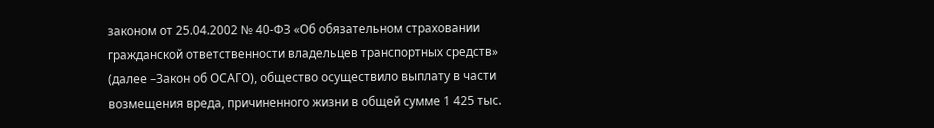законом от 25.04.2002 № 40-ФЗ «Об обязательном страховании гражданской ответственности владельцев транспортных средств» (далее –Закон об ОСАГО), общество осуществило выплату в части возмещения вреда, причиненного жизни в общей сумме 1 425 тыс.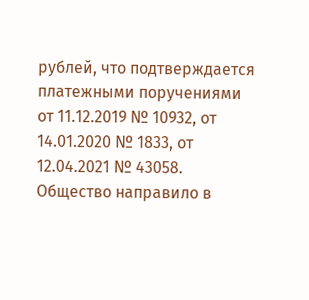рублей, что подтверждается платежными поручениями от 11.12.2019 № 10932, от 14.01.2020 № 1833, от 12.04.2021 № 43058.
Общество направило в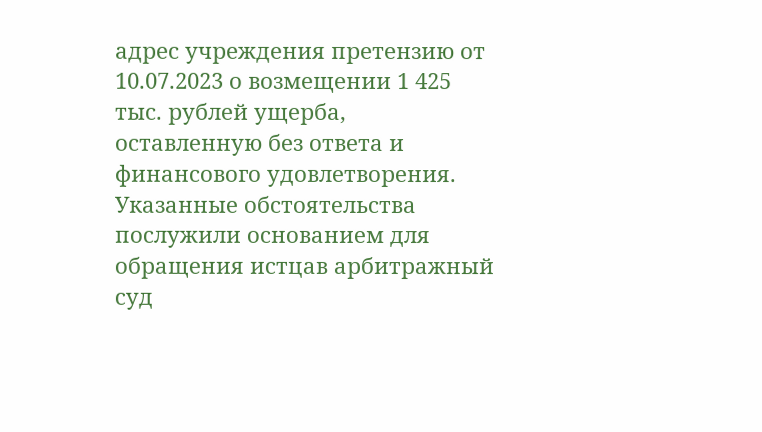адрес учреждения претензию от 10.07.2023 о возмещении 1 425 тыс. рублей ущерба, оставленную без ответа и финансового удовлетворения.
Указанные обстоятельства послужили основанием для обращения истцав арбитражный суд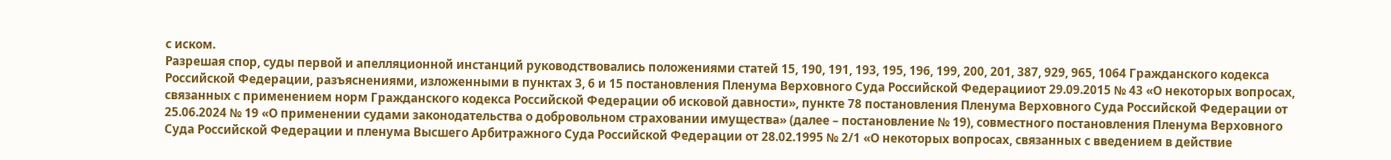с иском.
Разрешая спор, суды первой и апелляционной инстанций руководствовались положениями статей 15, 190, 191, 193, 195, 196, 199, 200, 201, 387, 929, 965, 1064 Гражданского кодекса Российской Федерации, разъяснениями, изложенными в пунктах 3, 6 и 15 постановления Пленума Верховного Суда Российской Федерацииот 29.09.2015 № 43 «О некоторых вопросах, связанных с применением норм Гражданского кодекса Российской Федерации об исковой давности», пункте 78 постановления Пленума Верховного Суда Российской Федерации от 25.06.2024 № 19 «О применении судами законодательства о добровольном страховании имущества» (далее – постановление № 19), совместного постановления Пленума Верховного Суда Российской Федерации и пленума Высшего Арбитражного Суда Российской Федерации от 28.02.1995 № 2/1 «О некоторых вопросах, связанных с введением в действие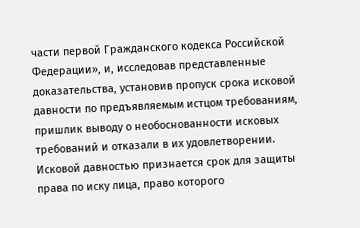части первой Гражданского кодекса Российской Федерации», и, исследовав представленные доказательства, установив пропуск срока исковой давности по предъявляемым истцом требованиям, пришлик выводу о необоснованности исковых требований и отказали в их удовлетворении.
Исковой давностью признается срок для защиты права по иску лица, право которого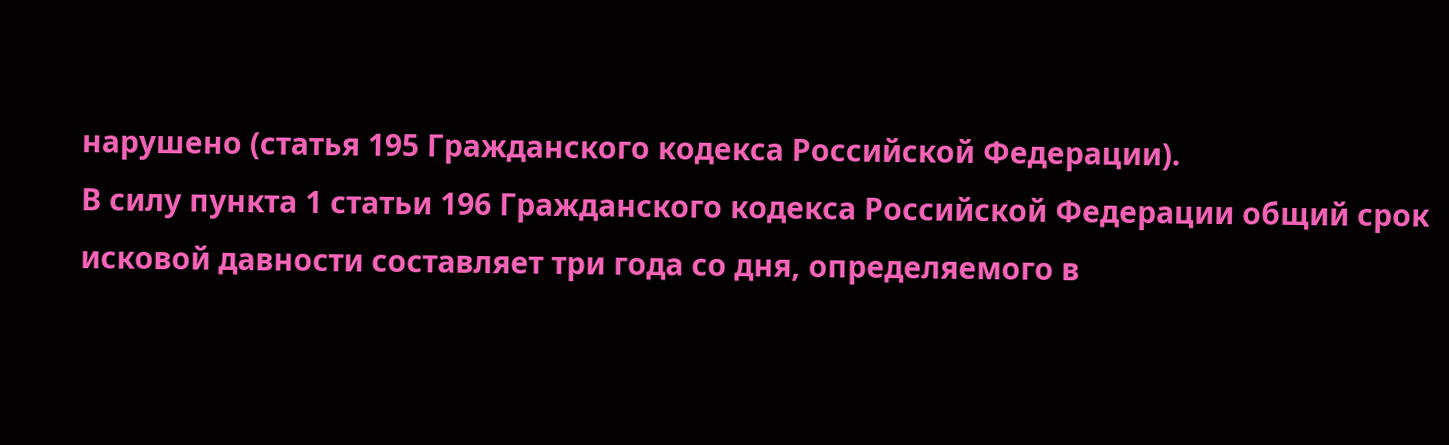нарушено (статья 195 Гражданского кодекса Российской Федерации).
В силу пункта 1 статьи 196 Гражданского кодекса Российской Федерации общий срок исковой давности составляет три года со дня, определяемого в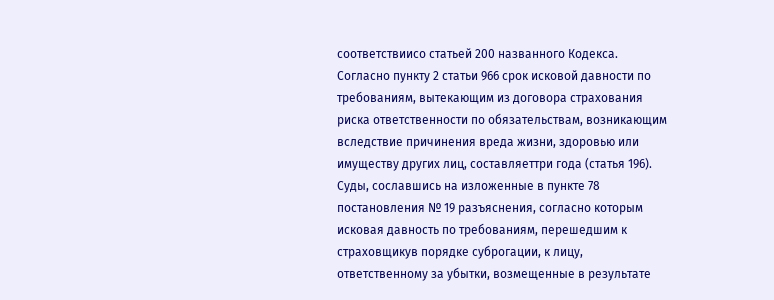соответствиисо статьей 200 названного Кодекса.
Согласно пункту 2 статьи 966 срок исковой давности по требованиям, вытекающим из договора страхования риска ответственности по обязательствам, возникающим вследствие причинения вреда жизни, здоровью или имуществу других лиц, составляеттри года (статья 196).
Суды, сославшись на изложенные в пункте 78 постановления № 19 разъяснения, согласно которым исковая давность по требованиям, перешедшим к страховщикув порядке суброгации, к лицу, ответственному за убытки, возмещенные в результате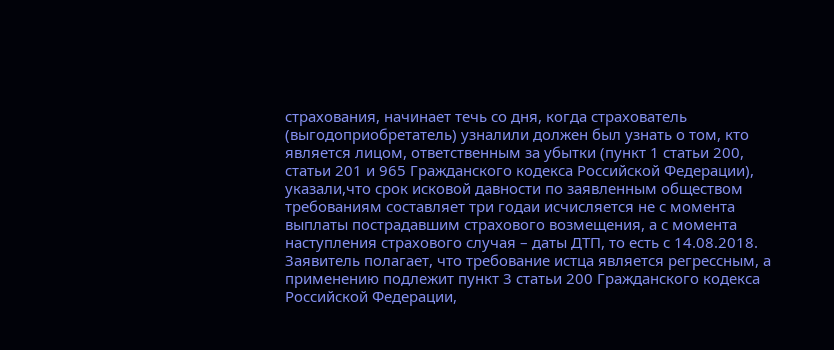страхования, начинает течь со дня, когда страхователь (выгодоприобретатель) узналили должен был узнать о том, кто является лицом, ответственным за убытки (пункт 1 статьи 200, статьи 201 и 965 Гражданского кодекса Российской Федерации), указали,что срок исковой давности по заявленным обществом требованиям составляет три годаи исчисляется не с момента выплаты пострадавшим страхового возмещения, а с момента наступления страхового случая – даты ДТП, то есть с 14.08.2018.
Заявитель полагает, что требование истца является регрессным, а применению подлежит пункт 3 статьи 200 Гражданского кодекса Российской Федерации,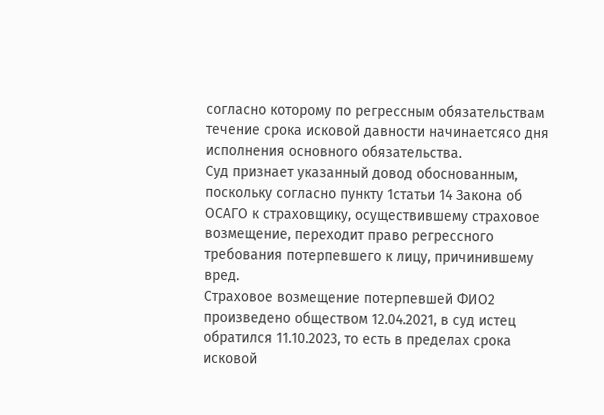согласно которому по регрессным обязательствам течение срока исковой давности начинаетсясо дня исполнения основного обязательства.
Суд признает указанный довод обоснованным, поскольку согласно пункту 1статьи 14 Закона об ОСАГО к страховщику, осуществившему страховое возмещение, переходит право регрессного требования потерпевшего к лицу, причинившему вред.
Страховое возмещение потерпевшей ФИО2 произведено обществом 12.04.2021, в суд истец обратился 11.10.2023, то есть в пределах срока исковой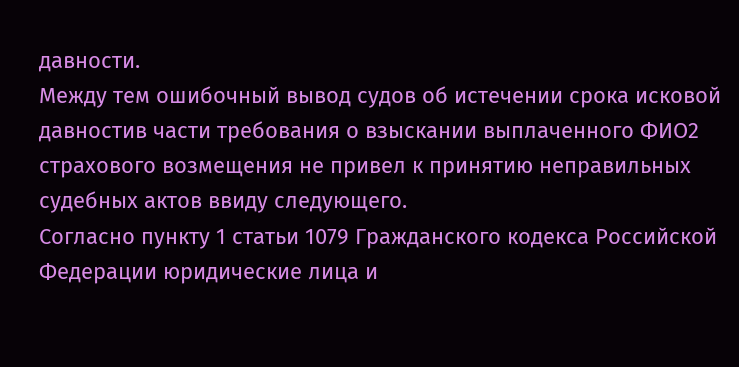давности.
Между тем ошибочный вывод судов об истечении срока исковой давностив части требования о взыскании выплаченного ФИО2 страхового возмещения не привел к принятию неправильных судебных актов ввиду следующего.
Согласно пункту 1 статьи 1079 Гражданского кодекса Российской Федерации юридические лица и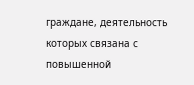граждане, деятельность которых связана с повышенной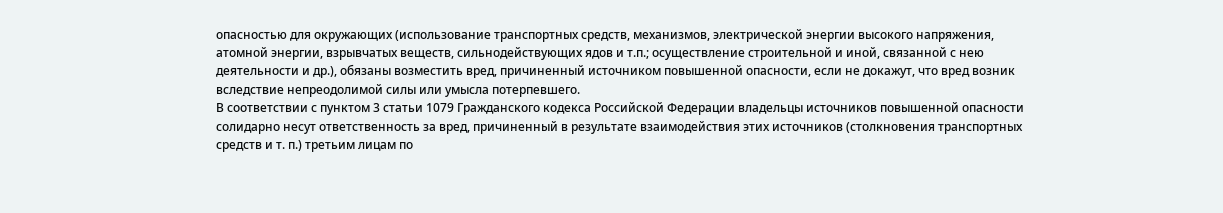опасностью для окружающих (использование транспортных средств, механизмов, электрической энергии высокого напряжения, атомной энергии, взрывчатых веществ, сильнодействующих ядов и т.п.; осуществление строительной и иной, связанной с нею деятельности и др.), обязаны возместить вред, причиненный источником повышенной опасности, если не докажут, что вред возник вследствие непреодолимой силы или умысла потерпевшего.
В соответствии с пунктом 3 статьи 1079 Гражданского кодекса Российской Федерации владельцы источников повышенной опасности солидарно несут ответственность за вред, причиненный в результате взаимодействия этих источников (столкновения транспортных средств и т. п.) третьим лицам по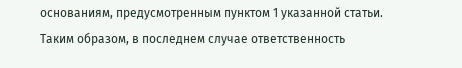основаниям, предусмотренным пунктом 1 указанной статьи.
Таким образом, в последнем случае ответственность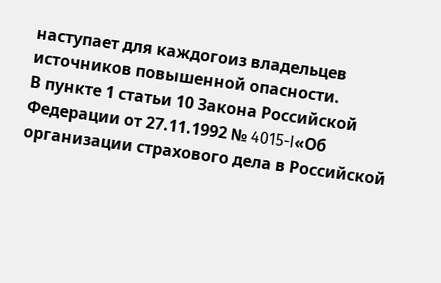наступает для каждогоиз владельцев источников повышенной опасности.
В пункте 1 статьи 10 Закона Российской Федерации от 27.11.1992 № 4015-I«Об организации страхового дела в Российской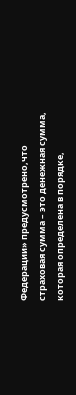Федерации» предусмотрено,что страховая сумма – это денежная сумма, которая определена в порядке,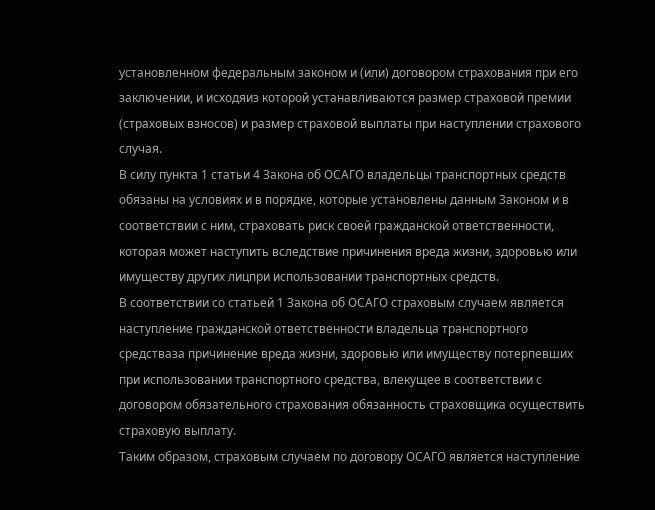установленном федеральным законом и (или) договором страхования при его заключении, и исходяиз которой устанавливаются размер страховой премии (страховых взносов) и размер страховой выплаты при наступлении страхового случая.
В силу пункта 1 статьи 4 Закона об ОСАГО владельцы транспортных средств обязаны на условиях и в порядке, которые установлены данным Законом и в соответствии с ним, страховать риск своей гражданской ответственности, которая может наступить вследствие причинения вреда жизни, здоровью или имуществу других лицпри использовании транспортных средств.
В соответствии со статьей 1 Закона об ОСАГО страховым случаем является наступление гражданской ответственности владельца транспортного средстваза причинение вреда жизни, здоровью или имуществу потерпевших при использовании транспортного средства, влекущее в соответствии с договором обязательного страхования обязанность страховщика осуществить страховую выплату.
Таким образом, страховым случаем по договору ОСАГО является наступление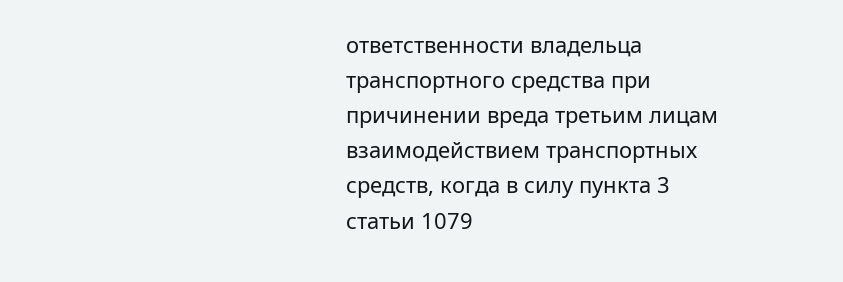ответственности владельца транспортного средства при причинении вреда третьим лицам взаимодействием транспортных средств, когда в силу пункта 3 статьи 1079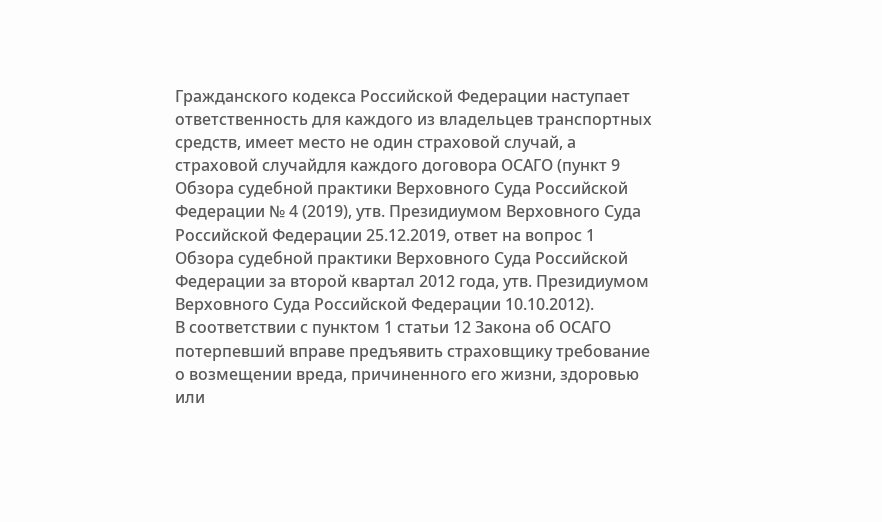Гражданского кодекса Российской Федерации наступает ответственность для каждого из владельцев транспортных средств, имеет место не один страховой случай, а страховой случайдля каждого договора ОСАГО (пункт 9 Обзора судебной практики Верховного Суда Российской Федерации № 4 (2019), утв. Президиумом Верховного Суда Российской Федерации 25.12.2019, ответ на вопрос 1 Обзора судебной практики Верховного Суда Российской Федерации за второй квартал 2012 года, утв. Президиумом Верховного Суда Российской Федерации 10.10.2012).
В соответствии с пунктом 1 статьи 12 Закона об ОСАГО потерпевший вправе предъявить страховщику требование о возмещении вреда, причиненного его жизни, здоровью или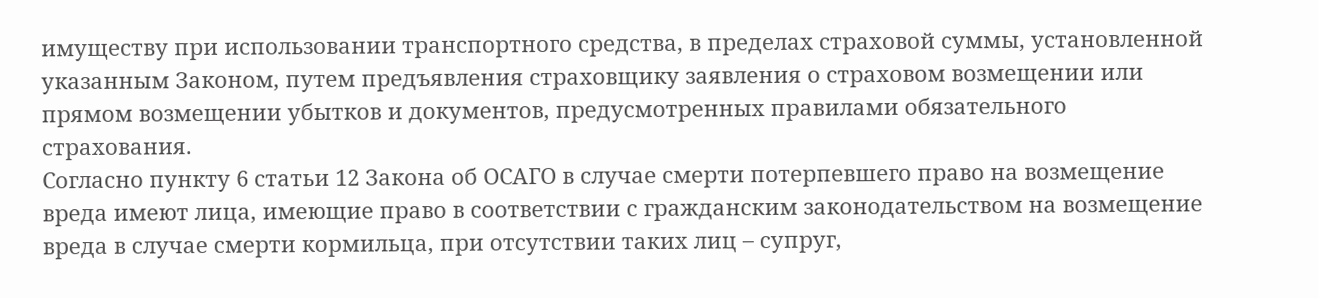имуществу при использовании транспортного средства, в пределах страховой суммы, установленной указанным Законом, путем предъявления страховщику заявления о страховом возмещении или прямом возмещении убытков и документов, предусмотренных правилами обязательного страхования.
Согласно пункту 6 статьи 12 Закона об ОСАГО в случае смерти потерпевшего право на возмещение вреда имеют лица, имеющие право в соответствии с гражданским законодательством на возмещение вреда в случае смерти кормильца, при отсутствии таких лиц – супруг,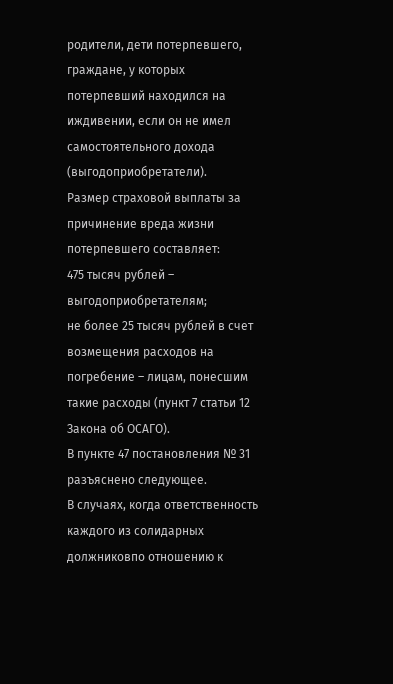родители, дети потерпевшего, граждане, у которых потерпевший находился на иждивении, если он не имел самостоятельного дохода (выгодоприобретатели).
Размер страховой выплаты за причинение вреда жизни потерпевшего составляет:
475 тысяч рублей – выгодоприобретателям;
не более 25 тысяч рублей в счет возмещения расходов на погребение – лицам, понесшим такие расходы (пункт 7 статьи 12 Закона об ОСАГО).
В пункте 47 постановления № 31 разъяснено следующее.
В случаях, когда ответственность каждого из солидарных должниковпо отношению к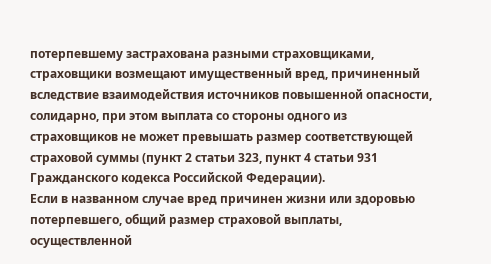потерпевшему застрахована разными страховщиками, страховщики возмещают имущественный вред, причиненный вследствие взаимодействия источников повышенной опасности, солидарно, при этом выплата со стороны одного из страховщиков не может превышать размер соответствующей страховой суммы (пункт 2 статьи 323, пункт 4 статьи 931 Гражданского кодекса Российской Федерации).
Если в названном случае вред причинен жизни или здоровью потерпевшего, общий размер страховой выплаты, осуществленной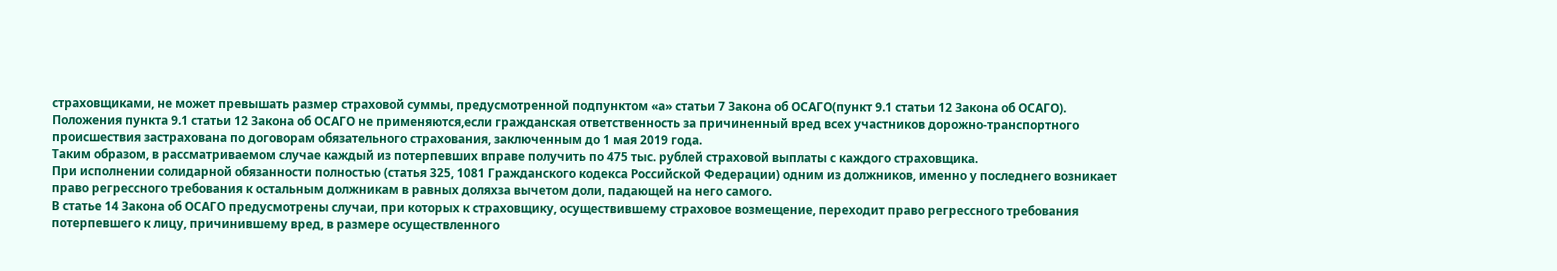страховщиками, не может превышать размер страховой суммы, предусмотренной подпунктом «а» статьи 7 Закона об ОСАГО(пункт 9.1 статьи 12 Закона об ОСАГО).
Положения пункта 9.1 статьи 12 Закона об ОСАГО не применяются,если гражданская ответственность за причиненный вред всех участников дорожно-транспортного происшествия застрахована по договорам обязательного страхования, заключенным до 1 мая 2019 года.
Таким образом, в рассматриваемом случае каждый из потерпевших вправе получить по 475 тыс. рублей страховой выплаты с каждого страховщика.
При исполнении солидарной обязанности полностью (статья 325, 1081 Гражданского кодекса Российской Федерации) одним из должников, именно у последнего возникает право регрессного требования к остальным должникам в равных доляхза вычетом доли, падающей на него самого.
В статье 14 Закона об ОСАГО предусмотрены случаи, при которых к страховщику, осуществившему страховое возмещение, переходит право регрессного требования потерпевшего к лицу, причинившему вред, в размере осуществленного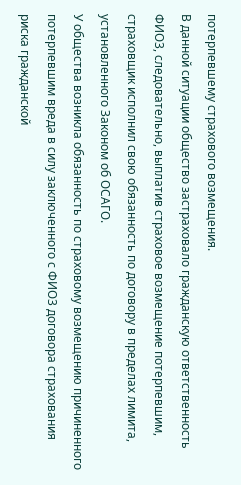потерпевшему страхового возмещения.
В данной ситуации общество застраховало гражданскую ответственность ФИО3, следовательно, выплатив страховое возмещение потерпевшим, страховщик исполнил свою обязанность по договору в пределах лимита, установленного Законом об ОСАГО.
У общества возникла обязанность по страховому возмещению причиненного потерпевшим вреда в силу заключенного с ФИО3 договора страхования риска гражданской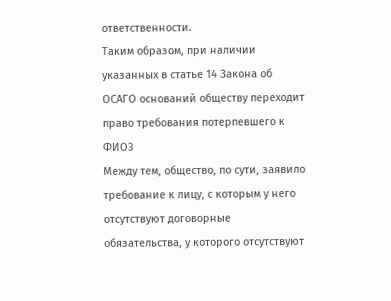ответственности.
Таким образом, при наличии указанных в статье 14 Закона об ОСАГО оснований обществу переходит право требования потерпевшего к ФИО3
Между тем, общество, по сути, заявило требование к лицу, с которым у него отсутствуют договорные обязательства, у которого отсутствуют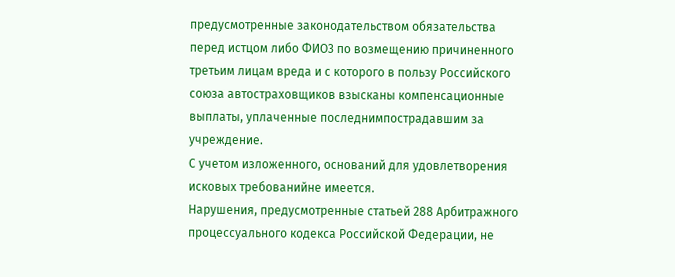предусмотренные законодательством обязательства перед истцом либо ФИО3 по возмещению причиненного третьим лицам вреда и с которого в пользу Российского союза автостраховщиков взысканы компенсационные выплаты, уплаченные последнимпострадавшим за учреждение.
С учетом изложенного, оснований для удовлетворения исковых требованийне имеется.
Нарушения, предусмотренные статьей 288 Арбитражного процессуального кодекса Российской Федерации, не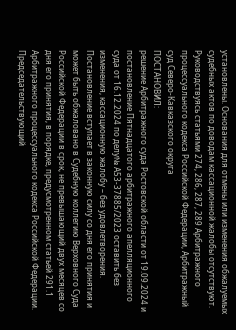установлены. Основания для отмены или изменения обжалуемых судебных актов по доводам кассационной жалобы отсутствуют.
Руководствуясь статьями 274, 286, 287, 289 Арбитражного процессуального кодекса Российской Федерации, Арбитражный суд Северо-Кавказского округа
ПОСТАНОВИЛ:
решение Арбитражного суда Ростовской области от 19.09.2024 и постановление Пятнадцатого арбитражного апелляционного суда от 16.12.2024 по делу№ А53-37885/2023 оставить без изменения, кассационную жалобу – без удовлетворения.
Постановление вступает в законную силу со дня его принятия и может быть обжаловано в Судебную коллегию Верховного Суда Российской Федерации в срок, не превышающий двух месяцев со дня его принятия, в порядке, предусмотренном статьей 291.1 Арбитражного процессуального кодекса Российской Федерации.
Председательствующий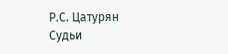Р.С. Цатурян
Судьи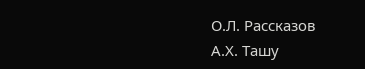О.Л. Рассказов
А.Х. Ташу